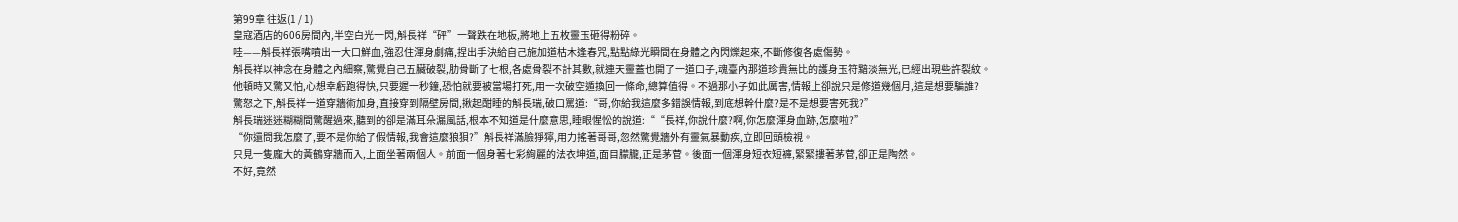第99章 往返(1 / 1)
皇寇酒店的606房間內,半空白光一閃,斛長祥“砰”一聲跌在地板,將地上五枚靈玉砸得粉碎。
哇——斛長祥張嘴噴出一大口鮮血,強忍住渾身劇痛,捏出手決給自己施加道枯木逢春咒,點點綠光瞬間在身體之內閃爍起來,不斷修復各處傷勢。
斛長祥以神念在身體之內細察,驚覺自己五臟破裂,肋骨斷了七根,各處骨裂不計其數,就連天靈蓋也開了一道口子,魂臺內那道珍貴無比的護身玉符黯淡無光,已經出現些許裂紋。
他頓時又驚又怕,心想幸虧跑得快,只要遲一秒鐘,恐怕就要被當場打死,用一次破空遁換回一條命,總算值得。不過那小子如此厲害,情報上卻說只是修道幾個月,這是想要騙誰?
驚怒之下,斛長祥一道穿牆術加身,直接穿到隔壁房間,揪起酣睡的斛長瑞,破口罵道:“哥,你給我這麼多錯誤情報,到底想幹什麼?是不是想要害死我?”
斛長瑞迷迷糊糊間驚醒過來,聽到的卻是滿耳朵漏風話,根本不知道是什麼意思,睡眼惺忪的說道:““長祥,你說什麼?啊,你怎麼渾身血跡,怎麼啦?”
“你還問我怎麼了,要不是你給了假情報,我會這麼狼狽?”斛長祥滿臉猙獰,用力搖著哥哥,忽然驚覺牆外有靈氣暴動疾,立即回頭檢視。
只見一隻龐大的黃鶴穿牆而入,上面坐著兩個人。前面一個身著七彩絢麗的法衣坤道,面目朦朧,正是茅菅。後面一個渾身短衣短褲,緊緊摟著茅菅,卻正是陶然。
不好,竟然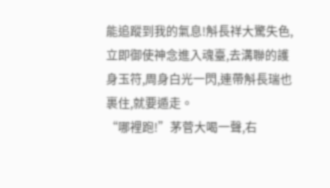能追蹤到我的氣息!斛長祥大驚失色,立即御使神念進入魂臺,去溝聯的護身玉符,周身白光一閃,連帶斛長瑞也裹住,就要遁走。
“哪裡跑!”茅菅大喝一聲,右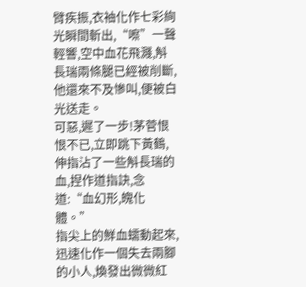臂疾振,衣袖化作七彩絢光瞬間斬出,“嚓”一聲輕響,空中血花飛濺,斛長瑞兩條腿已經被削斷,他還來不及慘叫,便被白光送走。
可惡,遲了一步!茅菅恨恨不已,立即跳下黃鶴,伸指沾了一些斛長瑞的血,捏作道指訣,念道:“血幻形,魄化體。”
指尖上的鮮血蠕動起來,迅速化作一個失去兩腳的小人,煥發出微微紅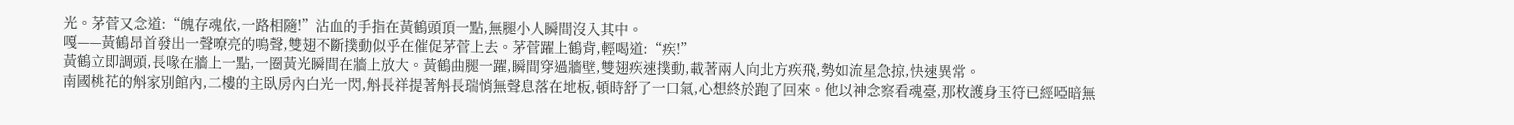光。茅菅又念道:“魄存魂依,一路相隨!”沾血的手指在黃鶴頭頂一點,無腿小人瞬間沒入其中。
嘎——黃鶴昂首發出一聲嘹亮的鳴聲,雙翅不斷撲動似乎在催促茅菅上去。茅菅躍上鶴背,輕喝道:“疾!”
黃鶴立即調頭,長喙在牆上一點,一圈黃光瞬間在牆上放大。黃鶴曲腿一躍,瞬間穿過牆壁,雙翅疾速撲動,載著兩人向北方疾飛,勢如流星急掠,快速異常。
南國桃花的斛家別館內,二樓的主臥房內白光一閃,斛長祥提著斛長瑞悄無聲息落在地板,頓時舒了一口氣,心想終於跑了回來。他以神念察看魂臺,那枚護身玉符已經啞暗無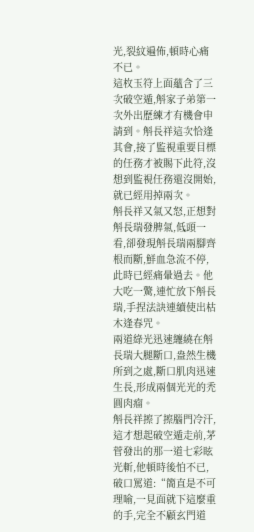光,裂紋遍佈,頓時心痛不已。
這枚玉符上面蘊含了三次破空遁,斛家子弟第一次外出歷練才有機會申請到。斛長祥這次恰逢其會,接了監視重要目標的任務才被賜下此符,沒想到監視任務還沒開始,就已經用掉兩次。
斛長祥又氣又怒,正想對斛長瑞發脾氣,低頭一看,卻發現斛長瑞兩腳齊根而斷,鮮血急流不停,此時已經痛暈過去。他大吃一驚,連忙放下斛長瑞,手捏法訣連續使出枯木逢春咒。
兩道綠光迅速纏繞在斛長瑞大腿斷口,盎然生機所到之處,斷口肌肉迅速生長,形成兩個光光的禿圓肉瘤。
斛長祥擦了擦腦門冷汗,這才想起破空遁走前,茅菅發出的那一道七彩眩光斬,他頓時後怕不已,破口罵道:“簡直是不可理喻,一見面就下這麼重的手,完全不顧玄門道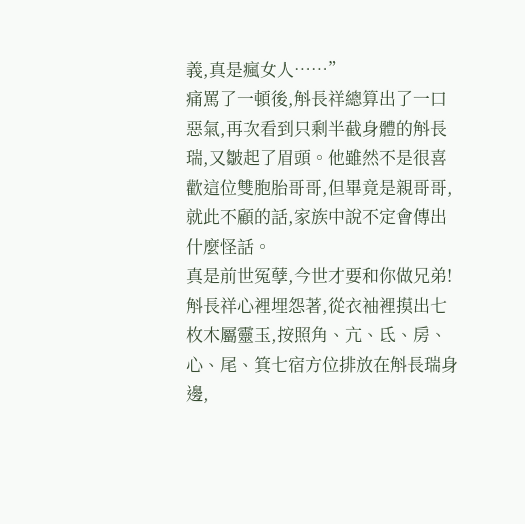義,真是瘋女人……”
痛罵了一頓後,斛長祥總算出了一口惡氣,再次看到只剩半截身體的斛長瑞,又皺起了眉頭。他雖然不是很喜歡這位雙胞胎哥哥,但畢竟是親哥哥,就此不顧的話,家族中說不定會傳出什麼怪話。
真是前世冤孽,今世才要和你做兄弟!斛長祥心裡埋怨著,從衣袖裡摸出七枚木屬靈玉,按照角、亢、氐、房、心、尾、箕七宿方位排放在斛長瑞身邊,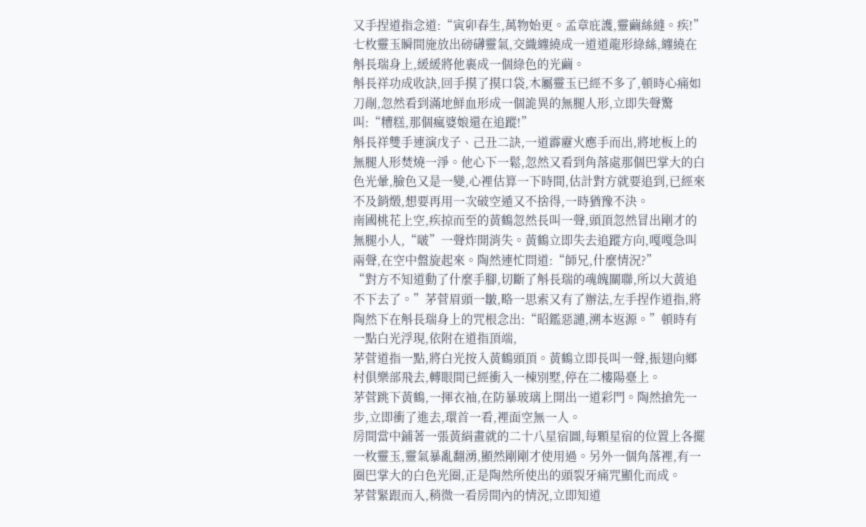又手捏道指念道:“寅卯春生,萬物始更。孟章庇護,靈繭絲縫。疾!”
七枚靈玉瞬間施放出磅礴靈氣,交織纏繞成一道道龍形綠絲,纏繞在斛長瑞身上,緩緩將他裹成一個綠色的光繭。
斛長祥功成收訣,回手摸了摸口袋,木屬靈玉已經不多了,頓時心痛如刀剮,忽然看到滿地鮮血形成一個詭異的無腿人形,立即失聲驚叫:“糟糕,那個瘋婆娘還在追蹤!”
斛長祥雙手連演戊子、己丑二訣,一道霹靂火應手而出,將地板上的無腿人形焚燒一淨。他心下一鬆,忽然又看到角落處那個巴掌大的白色光暈,臉色又是一變,心裡估算一下時間,估計對方就要追到,已經來不及銷燬,想要再用一次破空遁又不捨得,一時猶豫不決。
南國桃花上空,疾掠而至的黃鶴忽然長叫一聲,頭頂忽然冒出剛才的無腿小人,“啵”一聲炸開消失。黃鶴立即失去追蹤方向,嘎嘎急叫兩聲,在空中盤旋起來。陶然連忙問道:“師兄,什麼情況?”
“對方不知道動了什麼手腳,切斷了斛長瑞的魂魄關聯,所以大黃追不下去了。”茅菅眉頭一皺,略一思索又有了辦法,左手捏作道指,將陶然下在斛長瑞身上的咒根念出:“昭鑑惡譴,溯本返源。”頓時有一點白光浮現,依附在道指頂端,
茅菅道指一點,將白光按入黃鶴頭頂。黃鶴立即長叫一聲,振翅向鄉村俱樂部飛去,轉眼間已經衝入一棟別墅,停在二樓陽臺上。
茅菅跳下黃鶴,一揮衣袖,在防暴玻璃上開出一道彩門。陶然搶先一步,立即衝了進去,環首一看,裡面空無一人。
房間當中鋪著一張黃絹畫就的二十八星宿圖,每顆星宿的位置上各擺一枚靈玉,靈氣暴亂翻湧,顯然剛剛才使用過。另外一個角落裡,有一圈巴掌大的白色光圈,正是陶然所使出的頭裂牙痛咒顯化而成。
茅菅緊跟而入,稍微一看房間內的情況,立即知道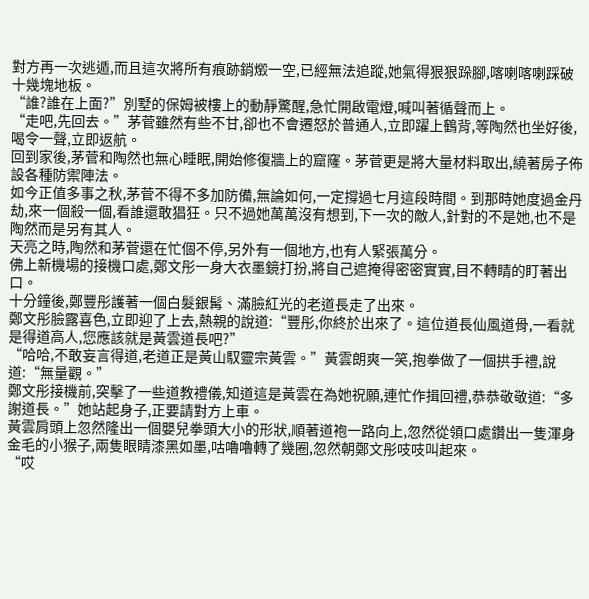對方再一次逃遁,而且這次將所有痕跡銷燬一空,已經無法追蹤,她氣得狠狠跺腳,喀喇喀喇踩破十幾塊地板。
“誰?誰在上面?”別墅的保姆被樓上的動靜驚醒,急忙開啟電燈,喊叫著循聲而上。
“走吧,先回去。”茅菅雖然有些不甘,卻也不會遷怒於普通人,立即躍上鶴背,等陶然也坐好後,喝令一聲,立即返航。
回到家後,茅菅和陶然也無心睡眠,開始修復牆上的窟窿。茅菅更是將大量材料取出,繞著房子佈設各種防禦陣法。
如今正值多事之秋,茅菅不得不多加防備,無論如何,一定撐過七月這段時間。到那時她度過金丹劫,來一個殺一個,看誰還敢猖狂。只不過她萬萬沒有想到,下一次的敵人,針對的不是她,也不是陶然而是另有其人。
天亮之時,陶然和茅菅還在忙個不停,另外有一個地方,也有人緊張萬分。
佛上新機場的接機口處,鄭文彤一身大衣墨鏡打扮,將自己遮掩得密密實實,目不轉睛的盯著出口。
十分鐘後,鄭豐彤護著一個白髮銀髯、滿臉紅光的老道長走了出來。
鄭文彤臉露喜色,立即迎了上去,熱親的說道:“豐彤,你終於出來了。這位道長仙風道骨,一看就是得道高人,您應該就是黃雲道長吧?”
“哈哈,不敢妄言得道,老道正是黃山馭靈宗黃雲。”黃雲朗爽一笑,抱拳做了一個拱手禮,說道:“無量觀。”
鄭文彤接機前,突擊了一些道教禮儀,知道這是黃雲在為她祝願,連忙作揖回禮,恭恭敬敬道:“多謝道長。”她站起身子,正要請對方上車。
黃雲肩頭上忽然隆出一個嬰兒拳頭大小的形狀,順著道袍一路向上,忽然從領口處鑽出一隻渾身金毛的小猴子,兩隻眼睛漆黑如墨,咕嚕嚕轉了幾圈,忽然朝鄭文彤吱吱叫起來。
“哎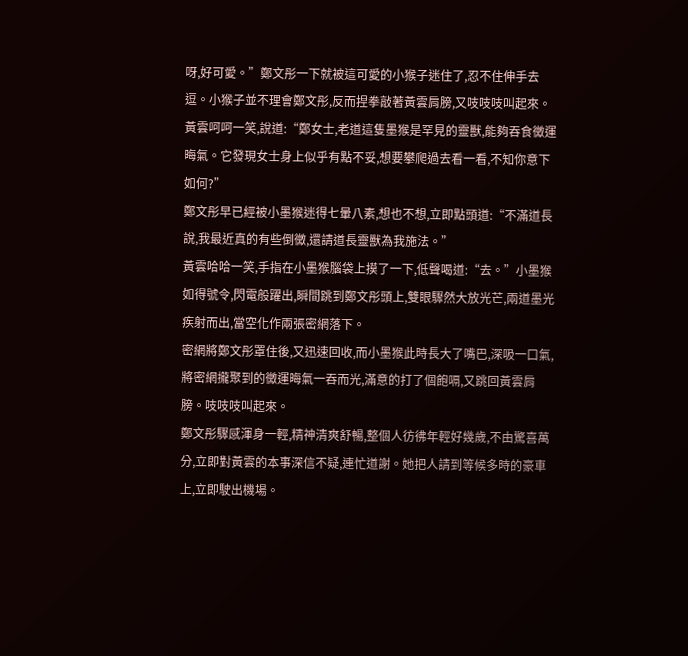呀,好可愛。”鄭文彤一下就被這可愛的小猴子迷住了,忍不住伸手去逗。小猴子並不理會鄭文彤,反而捏拳敲著黃雲肩膀,又吱吱吱叫起來。
黃雲呵呵一笑,說道:“鄭女士,老道這隻墨猴是罕見的靈獸,能夠吞食黴運晦氣。它發現女士身上似乎有點不妥,想要攀爬過去看一看,不知你意下如何?”
鄭文彤早已經被小墨猴迷得七暈八素,想也不想,立即點頭道:“不滿道長說,我最近真的有些倒黴,還請道長靈獸為我施法。”
黃雲哈哈一笑,手指在小墨猴腦袋上摸了一下,低聲喝道:“去。”小墨猴如得號令,閃電般躍出,瞬間跳到鄭文彤頭上,雙眼驟然大放光芒,兩道墨光疾射而出,當空化作兩張密網落下。
密網將鄭文彤罩住後,又迅速回收,而小墨猴此時長大了嘴巴,深吸一口氣,將密網攏聚到的黴運晦氣一吞而光,滿意的打了個飽嗝,又跳回黃雲肩膀。吱吱吱叫起來。
鄭文彤驟感渾身一輕,精神清爽舒暢,整個人彷彿年輕好幾歲,不由驚喜萬分,立即對黃雲的本事深信不疑,連忙道謝。她把人請到等候多時的豪車上,立即駛出機場。